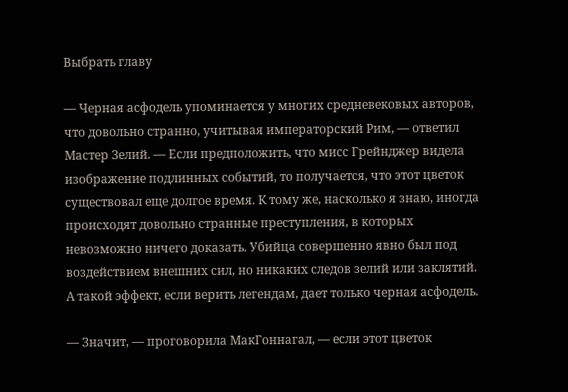Выбрать главу

— Черная асфодель упоминается у многих средневековых авторов, что довольно странно, учитывая императорский Рим, — ответил Мастер Зелий. — Если предположить, что мисс Грейнджер видела изображение подлинных событий, то получается, что этот цветок существовал еще долгое время. К тому же, насколько я знаю, иногда происходят довольно странные преступления, в которых невозможно ничего доказать. Убийца совершенно явно был под воздействием внешних сил, но никаких следов зелий или заклятий. А такой эффект, если верить легендам, дает только черная асфодель.

— Значит, — проговорила МакГоннагал, — если этот цветок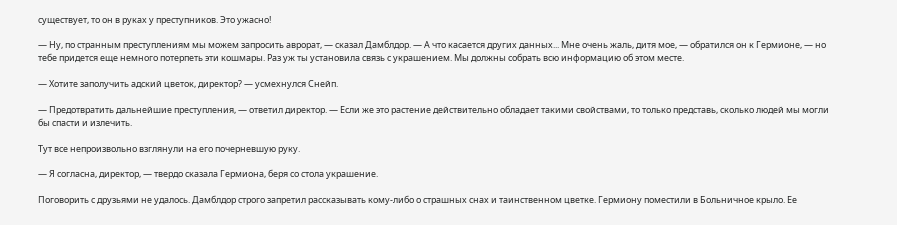существует, то он в руках у преступников. Это ужасно!

— Ну, по странным преступлениям мы можем запросить аврорат, — сказал Дамблдор. — А что касается других данных... Мне очень жаль, дитя мое, — обратился он к Гермионе, — но тебе придется еще немного потерпеть эти кошмары. Раз уж ты установила связь с украшением. Мы должны собрать всю информацию об этом месте.

— Хотите заполучить адский цветок, директор? — усмехнулся Снейп.

— Предотвратить дальнейшие преступления, — ответил директор. — Если же это растение действительно обладает такими свойствами, то только представь, сколько людей мы могли бы спасти и излечить.

Тут все непроизвольно взглянули на его почерневшую руку.

— Я согласна, директор, — твердо сказала Гермиона, беря со стола украшение.

Поговорить с друзьями не удалось. Дамблдор строго запретил рассказывать кому-либо о страшных снах и таинственном цветке. Гермиону поместили в Больничное крыло. Ее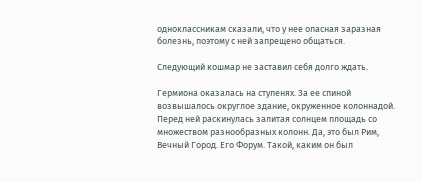одноклассникам сказали, что у нее опасная заразная болезнь, поэтому с ней запрещено общаться.

Следующий кошмар не заставил себя долго ждать.

Гермиона оказалась на ступенях. За ее спиной возвышалось округлое здание, окруженное колоннадой. Перед ней раскинулась залитая солнцем площадь со множеством разнообразных колонн. Да, это был Рим, Вечный Город. Его Форум. Такой, каким он был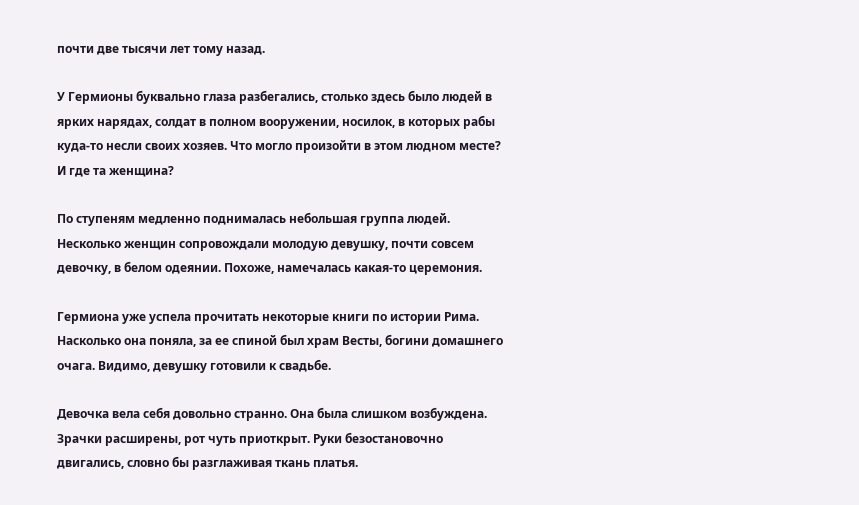почти две тысячи лет тому назад.

У Гермионы буквально глаза разбегались, столько здесь было людей в ярких нарядах, солдат в полном вооружении, носилок, в которых рабы куда-то несли своих хозяев. Что могло произойти в этом людном месте? И где та женщина?

По ступеням медленно поднималась небольшая группа людей. Несколько женщин сопровождали молодую девушку, почти совсем девочку, в белом одеянии. Похоже, намечалась какая-то церемония.

Гермиона уже успела прочитать некоторые книги по истории Рима. Насколько она поняла, за ее спиной был храм Весты, богини домашнего очага. Видимо, девушку готовили к свадьбе.

Девочка вела себя довольно странно. Она была слишком возбуждена. Зрачки расширены, рот чуть приоткрыт. Руки безостановочно двигались, словно бы разглаживая ткань платья.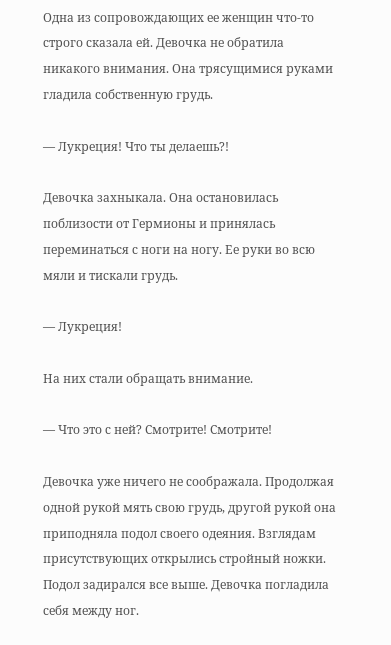Одна из сопровождающих ее женщин что-то строго сказала ей. Девочка не обратила никакого внимания. Она трясущимися руками гладила собственную грудь.

— Лукреция! Что ты делаешь?!

Девочка захныкала. Она остановилась поблизости от Гермионы и принялась переминаться с ноги на ногу. Ее руки во всю мяли и тискали грудь.

— Лукреция!

На них стали обращать внимание.

— Что это с ней? Смотрите! Смотрите!

Девочка уже ничего не соображала. Продолжая одной рукой мять свою грудь, другой рукой она приподняла подол своего одеяния. Взглядам присутствующих открылись стройный ножки. Подол задирался все выше. Девочка погладила себя между ног.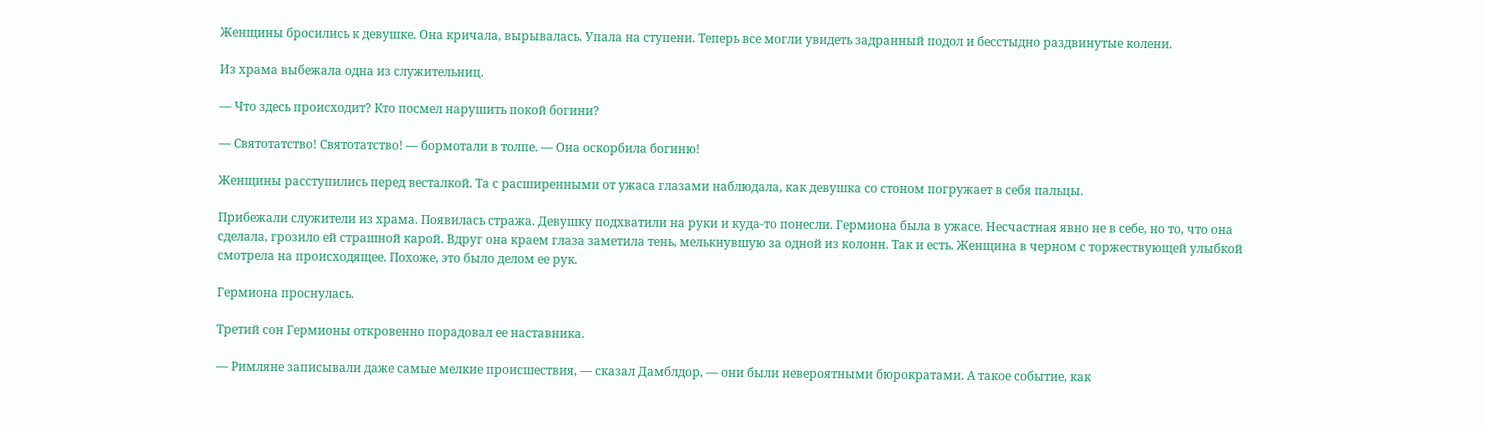Женщины бросились к девушке. Она кричала, вырывалась. Упала на ступени. Теперь все могли увидеть задранный подол и бесстыдно раздвинутые колени.

Из храма выбежала одна из служительниц.

— Что здесь происходит? Кто посмел нарушить покой богини?

— Святотатство! Святотатство! — бормотали в толпе. — Она оскорбила богиню!

Женщины расступились перед весталкой. Та с расширенными от ужаса глазами наблюдала, как девушка со стоном погружает в себя пальцы.

Прибежали служители из храма. Появилась стража. Девушку подхватили на руки и куда-то понесли. Гермиона была в ужасе. Несчастная явно не в себе, но то, что она сделала, грозило ей страшной карой. Вдруг она краем глаза заметила тень, мелькнувшую за одной из колонн. Так и есть. Женщина в черном с торжествующей улыбкой смотрела на происходящее. Похоже, это было делом ее рук.

Гермиона проснулась.

Третий сон Гермионы откровенно порадовал ее наставника.

— Римляне записывали даже самые мелкие происшествия, — сказал Дамблдор, — они были невероятными бюрократами. А такое событие, как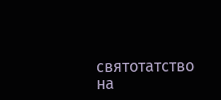святотатство на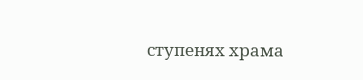ступенях храма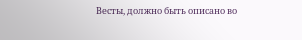Весты, должно быть описано во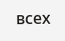всех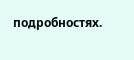подробностях.